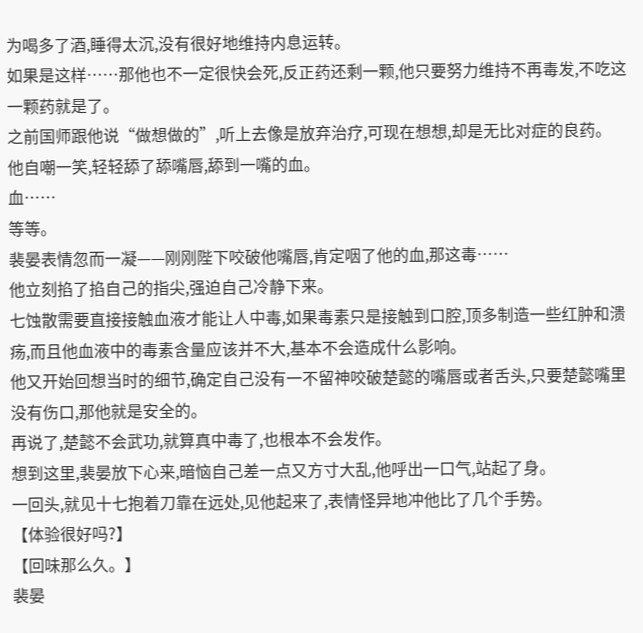为喝多了酒,睡得太沉,没有很好地维持内息运转。
如果是这样……那他也不一定很快会死,反正药还剩一颗,他只要努力维持不再毒发,不吃这一颗药就是了。
之前国师跟他说“做想做的”,听上去像是放弃治疗,可现在想想,却是无比对症的良药。
他自嘲一笑,轻轻舔了舔嘴唇,舔到一嘴的血。
血……
等等。
裴晏表情忽而一凝——刚刚陛下咬破他嘴唇,肯定咽了他的血,那这毒……
他立刻掐了掐自己的指尖,强迫自己冷静下来。
七蚀散需要直接接触血液才能让人中毒,如果毒素只是接触到口腔,顶多制造一些红肿和溃疡,而且他血液中的毒素含量应该并不大,基本不会造成什么影响。
他又开始回想当时的细节,确定自己没有一不留神咬破楚懿的嘴唇或者舌头,只要楚懿嘴里没有伤口,那他就是安全的。
再说了,楚懿不会武功,就算真中毒了,也根本不会发作。
想到这里,裴晏放下心来,暗恼自己差一点又方寸大乱,他呼出一口气,站起了身。
一回头,就见十七抱着刀靠在远处,见他起来了,表情怪异地冲他比了几个手势。
【体验很好吗?】
【回味那么久。】
裴晏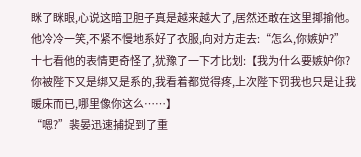眯了眯眼,心说这暗卫胆子真是越来越大了,居然还敢在这里揶揄他。
他冷冷一笑,不紧不慢地系好了衣服,向对方走去:“怎么,你嫉妒?”
十七看他的表情更奇怪了,犹豫了一下才比划:【我为什么要嫉妒你?你被陛下又是绑又是系的,我看着都觉得疼,上次陛下罚我也只是让我暖床而已,哪里像你这么……】
“嗯?”裴晏迅速捕捉到了重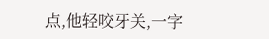点,他轻咬牙关,一字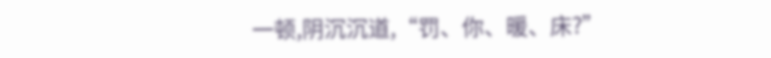一顿,阴沉沉道,“罚、你、暖、床?”